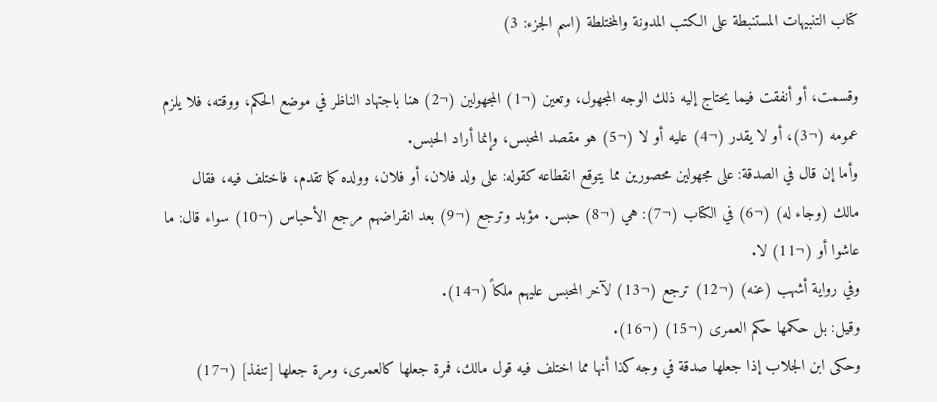كتاب التنبيهات المستنبطة على الكتب المدونة والمختلطة (اسم الجزء: 3)

وقسمت، أو أنفقت فيما يحتاج إليه ذلك الوجه المجهول، وتعين (¬1) المجهولين (¬2) هنا باجتهاد الناظر في موضع الحكم، ووقته، فلا يلزم عمومه (¬3)، أو لا يقدر (¬4) عليه أو لا (¬5) هو مقصد المحبس، وإنما أراد الحبس.
وأما إن قال في الصدقة: على مجهولين محصورين مما يتوقع انقطاعه كقوله: على ولد فلان، أو فلان، وولده كما تقدم، فاختلف فيه، فقال مالك (وجاء له) (¬6) في الكتاب (¬7): هي (¬8) حبس. مؤبد وترجع (¬9) بعد انقراضهم مرجع الأحباس (¬10) سواء قال: ما عاشوا أو (¬11) لا.
وفي رواية أشهب (عنه) (¬12) ترجع (¬13) لآخر المحبس عليهم ملكاً (¬14).
وقيل: بل حكمها حكم العمرى (¬15) (¬16).
وحكى ابن الجلاب إذا جعلها صدقة في وجه كذا أنها مما اختلف فيه قول مالك، فمرة جعلها كالعمرى، ومرة جعلها [تنفذ] (¬17)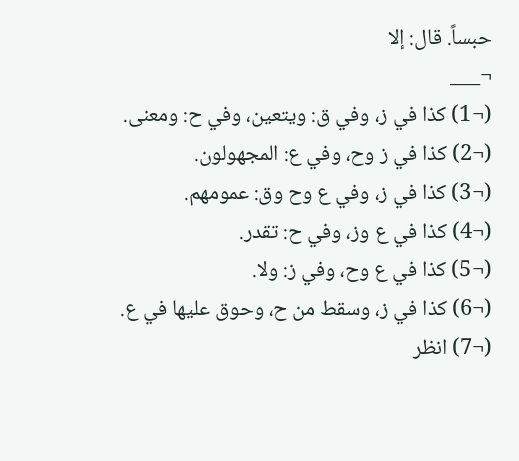حبساً. قال: إلا
¬___
(¬1) كذا في ز، وفي ق: ويتعين، وفي ح: ومعنى.
(¬2) كذا في ز وح، وفي ع: المجهولون.
(¬3) كذا في ز، وفي ع وح وق: عمومهم.
(¬4) كذا في ع وز، وفي ح: تقدر.
(¬5) كذا في ع وح، وفي ز: ولا.
(¬6) كذا في ز، وسقط من ح، وحوق عليها في ع.
(¬7) انظر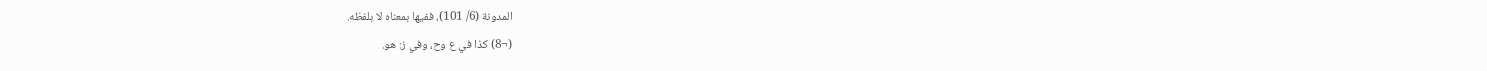المدونة (6/ 101)، ففيها بمعناه لا بلفظه.
(¬8) كذا في ع وح، وفي ز: هو.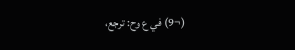(¬9) في ع وح: ترجع،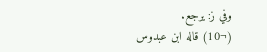وفي ز: يرجع.
(¬10) قاله ابن عبدوس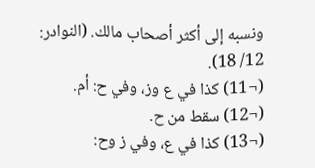ونسبه إلى أكثر أصحاب مالك. (النوادر: 12/ 18).
(¬11) كذا في ع وز، وفي ح: أم.
(¬12) سقط من ح.
(¬13) كذا في ع، وفي ز وح: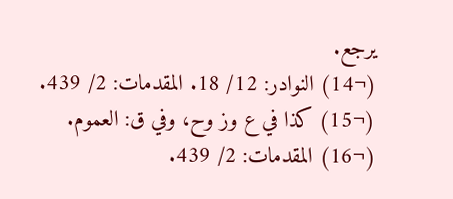يرجع.
(¬14) النوادر: 12/ 18. المقدمات: 2/ 439.
(¬15) كذا في ع وز وح، وفي ق: العموم.
(¬16) المقدمات: 2/ 439.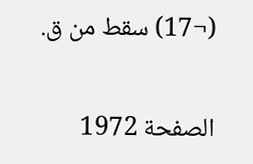(¬17) سقط من ق.

الصفحة 1972